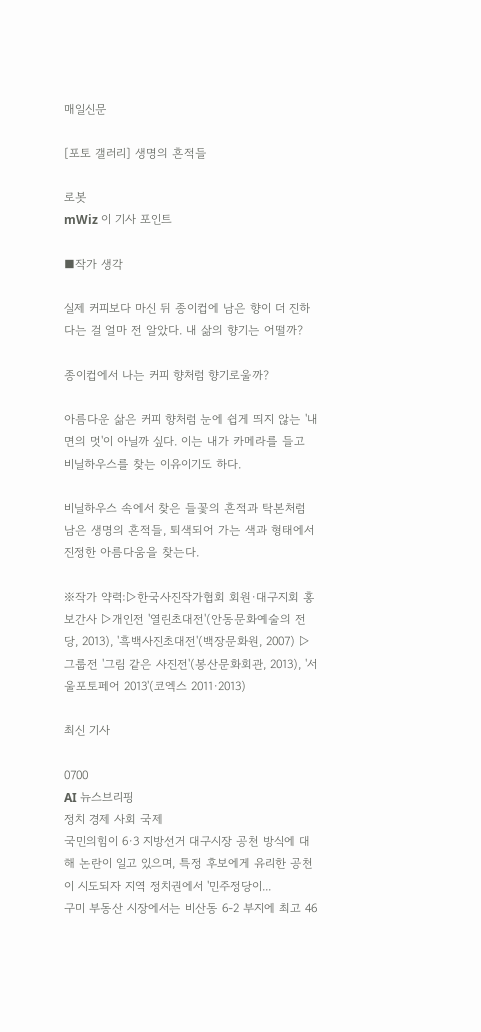매일신문

[포토 갤러리] 생명의 흔적들

로봇
mWiz 이 기사 포인트

■작가 생각

실제 커피보다 마신 뒤 종이컵에 남은 향이 더 진하다는 걸 얼마 전 알았다. 내 삶의 향기는 어떨까?

종이컵에서 나는 커피 향처럼 향기로울까?

아름다운 삶은 커피 향처럼 눈에 쉽게 띄지 않는 '내면의 멋'이 아닐까 싶다. 이는 내가 카메라를 들고 비닐하우스를 찾는 이유이기도 하다.

비닐하우스 속에서 찾은 들꽃의 흔적과 탁본처럼 남은 생명의 흔적들, 퇴색되어 가는 색과 형태에서 진정한 아름다움을 찾는다.

※작가 약력:▷한국사진작가협회 회원·대구지회 홍보간사 ▷개인전 '열린초대전'(안동문화예술의 전당, 2013), '흑백사진초대전'(백장문화원, 2007) ▷그룹전 '그림 같은 사진전'(봉산문화회관, 2013), '서울포토페어 2013'(코엑스 2011·2013)

최신 기사

0700
AI 뉴스브리핑
정치 경제 사회 국제
국민의힘이 6·3 지방선거 대구시장 공천 방식에 대해 논란이 일고 있으며, 특정 후보에게 유리한 공천이 시도되자 지역 정치권에서 '민주정당이...
구미 부동산 시장에서는 비산동 6-2 부지에 최고 46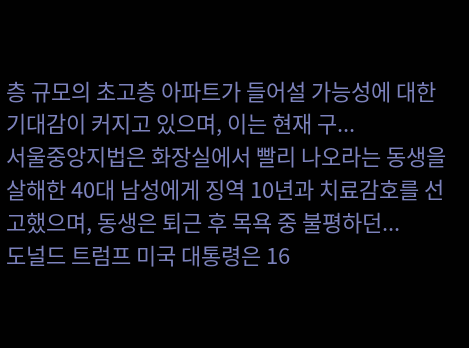층 규모의 초고층 아파트가 들어설 가능성에 대한 기대감이 커지고 있으며, 이는 현재 구...
서울중앙지법은 화장실에서 빨리 나오라는 동생을 살해한 40대 남성에게 징역 10년과 치료감호를 선고했으며, 동생은 퇴근 후 목욕 중 불평하던...
도널드 트럼프 미국 대통령은 16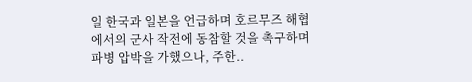일 한국과 일본을 언급하며 호르무즈 해협에서의 군사 작전에 동참할 것을 촉구하며 파병 압박을 가했으나, 주한..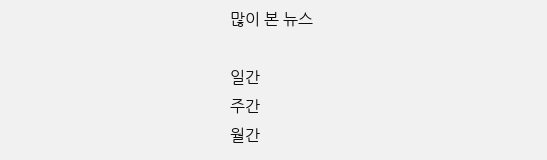많이 본 뉴스

일간
주간
월간